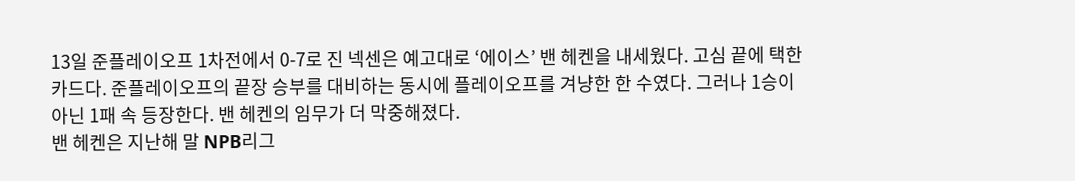13일 준플레이오프 1차전에서 0-7로 진 넥센은 예고대로 ‘에이스’ 밴 헤켄을 내세웠다. 고심 끝에 택한 카드다. 준플레이오프의 끝장 승부를 대비하는 동시에 플레이오프를 겨냥한 한 수였다. 그러나 1승이 아닌 1패 속 등장한다. 밴 헤켄의 임무가 더 막중해졌다.
밴 헤켄은 지난해 말 NPB리그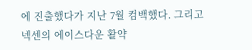에 진출했다가 지난 7월 컴백했다. 그리고 넥센의 에이스다운 활약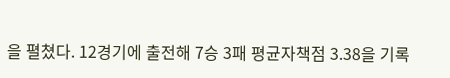을 펼쳤다. 12경기에 출전해 7승 3패 평균자책점 3.38을 기록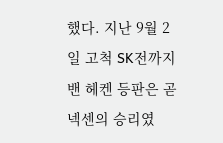했다. 지난 9월 2일 고척 SK전까지 밴 헤켄 등판은 곧 넥센의 승리였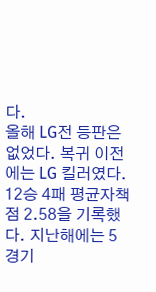다.
올해 LG전 등판은 없었다. 복귀 이전에는 LG 킬러였다. 12승 4패 평균자책점 2.58을 기록했다. 지난해에는 5경기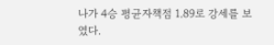나가 4승 평균자책점 1.89로 강세를 보였다.